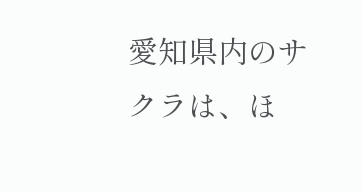愛知県内のサクラは、ほ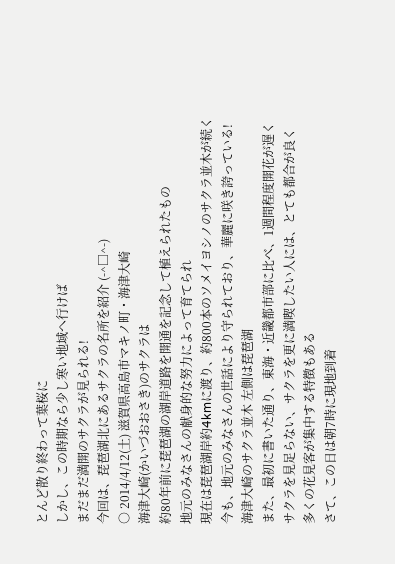とんど散り終わって葉桜に
しかし、この時期なら少し寒い地域へ行けば
まだまだ満開のサクラが見られる!
今回は、琵琶湖北にあるサクラの名所を紹介 (-^□^-)
○ 2014/4/12(土) 滋賀県高島市マキノ町・海津大崎
海津大崎(かいづおおさき)のサクラは
約80年前に琵琶湖の湖岸道路を開通を記念して植えられたもの
地元のみなさんの献身的な努力によって育てられ
現在は琵琶湖岸約4kmに渡り、約800本のソメイヨシノのサクラ並木が続く
今も、地元のみなさんの世話により守られており、華麗に咲き誇っている!
海津大崎のサクラ並木 左側は琵琶湖
また、最初に書いた通り、東海・近畿都市部に比べ、1週間程度開花が遅く
サクラを見足らない、サクラを更に満喫したい人には、とても都合が良く
多くの花見客が集中する特徴もある
さて、この日は朝7時に現地到着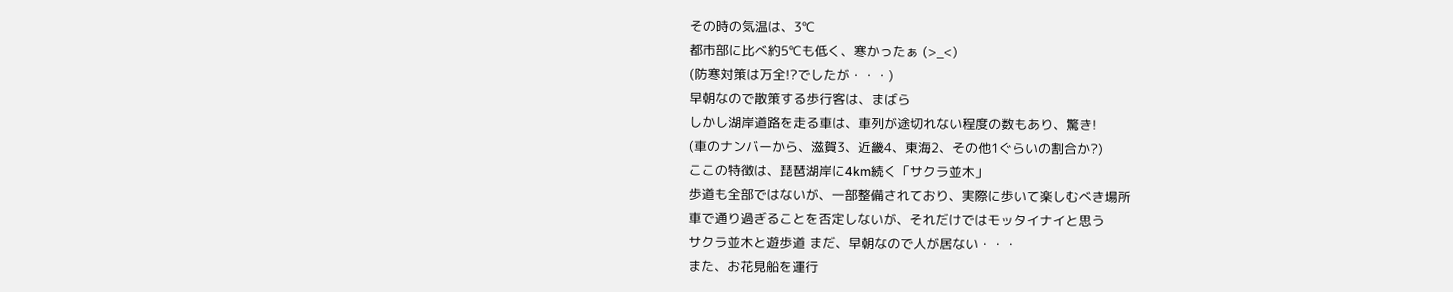その時の気温は、3℃
都市部に比べ約5℃も低く、寒かったぁ (>_<)
(防寒対策は万全!?でしたが・・・)
早朝なので散策する歩行客は、まばら
しかし湖岸道路を走る車は、車列が途切れない程度の数もあり、驚き!
(車のナンバーから、滋賀3、近畿4、東海2、その他1ぐらいの割合か?)
ここの特徴は、琵琶湖岸に4km続く「サクラ並木」
歩道も全部ではないが、一部整備されており、実際に歩いて楽しむべき場所
車で通り過ぎることを否定しないが、それだけではモッタイナイと思う
サクラ並木と遊歩道 まだ、早朝なので人が居ない・・・
また、お花見船を運行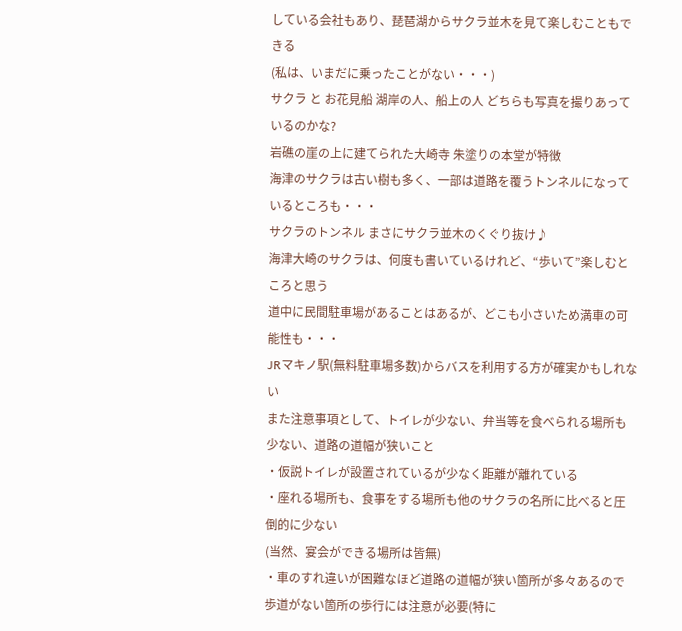している会社もあり、琵琶湖からサクラ並木を見て楽しむこともできる
(私は、いまだに乗ったことがない・・・)
サクラ と お花見船 湖岸の人、船上の人 どちらも写真を撮りあっているのかな?
岩礁の崖の上に建てられた大崎寺 朱塗りの本堂が特徴
海津のサクラは古い樹も多く、一部は道路を覆うトンネルになっているところも・・・
サクラのトンネル まさにサクラ並木のくぐり抜け♪
海津大崎のサクラは、何度も書いているけれど、“歩いて”楽しむところと思う
道中に民間駐車場があることはあるが、どこも小さいため満車の可能性も・・・
JRマキノ駅(無料駐車場多数)からバスを利用する方が確実かもしれない
また注意事項として、トイレが少ない、弁当等を食べられる場所も少ない、道路の道幅が狭いこと
・仮説トイレが設置されているが少なく距離が離れている
・座れる場所も、食事をする場所も他のサクラの名所に比べると圧倒的に少ない
(当然、宴会ができる場所は皆無)
・車のすれ違いが困難なほど道路の道幅が狭い箇所が多々あるので
歩道がない箇所の歩行には注意が必要(特に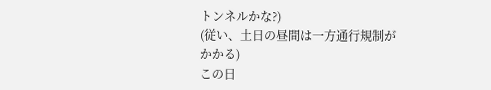トンネルかな?)
(従い、土日の昼間は一方通行規制がかかる)
この日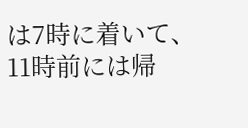は7時に着いて、11時前には帰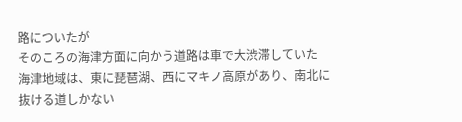路についたが
そのころの海津方面に向かう道路は車で大渋滞していた
海津地域は、東に琵琶湖、西にマキノ高原があり、南北に抜ける道しかない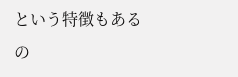という特徴もあるの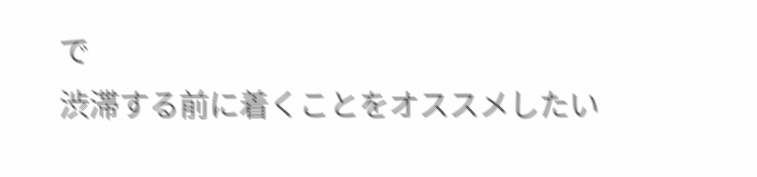で
渋滞する前に着くことをオススメしたい